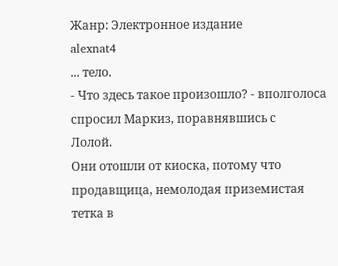Жанр: Электронное издание
alexnat4
... тело.
- Что здесь такое произошло? - вполголоса спросил Маркиз, поравнявшись с
Лолой.
Они отошли от киоска, потому что продавщица, немолодая приземистая тетка в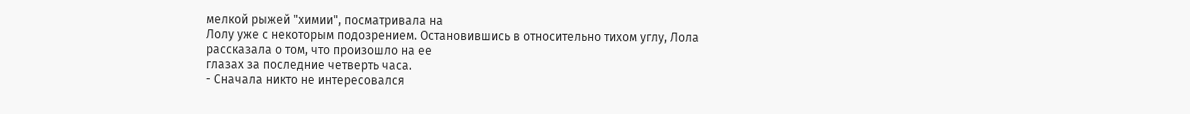мелкой рыжей "химии", посматривала на
Лолу уже с некоторым подозрением. Остановившись в относительно тихом углу, Лола
рассказала о том, что произошло на ее
глазах за последние четверть часа.
- Сначала никто не интересовался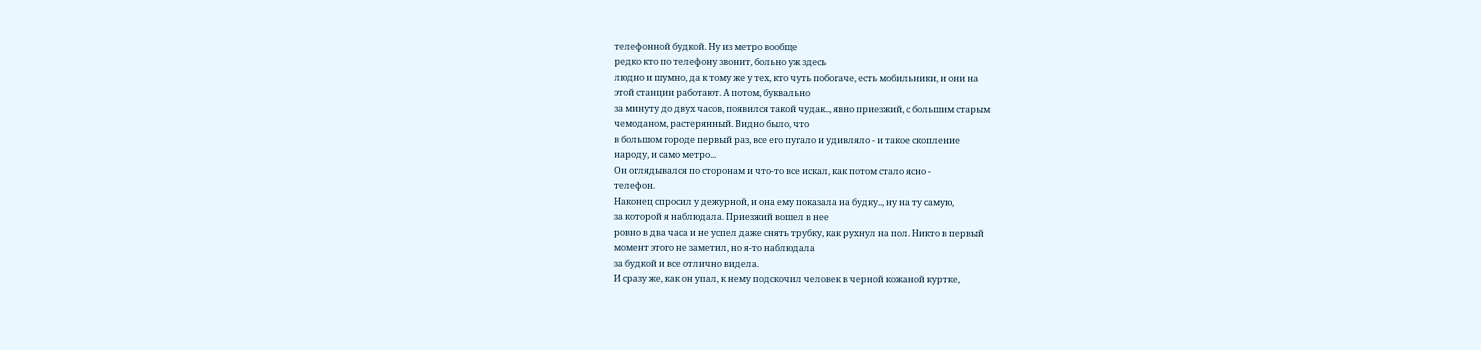телефонной будкой. Ну из метро вообще
редко кто по телефону звонит, больно уж здесь
людно и шумно, да к тому же у тех, кто чуть побогаче, есть мобильники, и они на
этой станции работают. А потом, буквально
за минуту до двух часов, появился такой чудак.., явно приезжий, с большим старым
чемоданом, растерянный. Видно было, что
в большом городе первый раз, все его пугало и удивляло - и такое скопление
народу, и само метро...
Он оглядывался по сторонам и что-то все искал, как потом стало ясно -
телефон.
Наконец спросил у дежурной, и она ему показала на будку.., ну на ту самую,
за которой я наблюдала. Приезжий вошел в нее
ровно в два часа и не успел даже снять трубку, как рухнул на пол. Никто в первый
момент этого не заметил, но я-то наблюдала
за будкой и все отлично видела.
И сразу же, как он упал, к нему подскочил человек в черной кожаной куртке,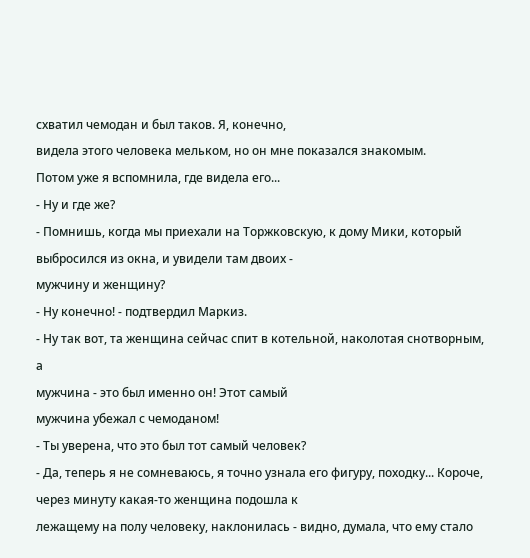схватил чемодан и был таков. Я, конечно,
видела этого человека мельком, но он мне показался знакомым.
Потом уже я вспомнила, где видела его...
- Ну и где же?
- Помнишь, когда мы приехали на Торжковскую, к дому Мики, который
выбросился из окна, и увидели там двоих -
мужчину и женщину?
- Ну конечно! - подтвердил Маркиз.
- Ну так вот, та женщина сейчас спит в котельной, наколотая снотворным, а
мужчина - это был именно он! Этот самый
мужчина убежал с чемоданом!
- Ты уверена, что это был тот самый человек?
- Да, теперь я не сомневаюсь, я точно узнала его фигуру, походку... Короче,
через минуту какая-то женщина подошла к
лежащему на полу человеку, наклонилась - видно, думала, что ему стало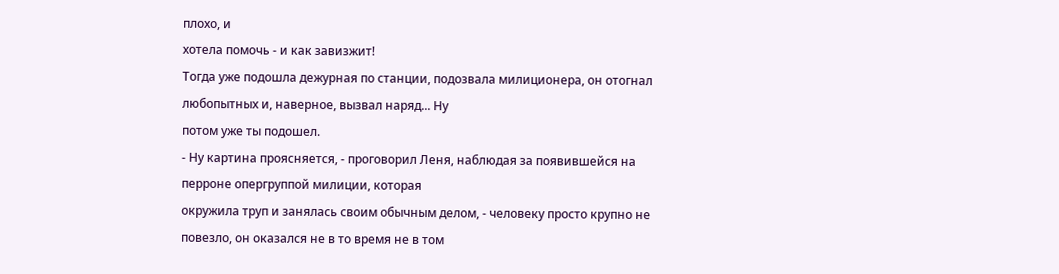плохо, и
хотела помочь - и как завизжит!
Тогда уже подошла дежурная по станции, подозвала милиционера, он отогнал
любопытных и, наверное, вызвал наряд... Ну
потом уже ты подошел.
- Ну картина проясняется, - проговорил Леня, наблюдая за появившейся на
перроне опергруппой милиции, которая
окружила труп и занялась своим обычным делом, - человеку просто крупно не
повезло, он оказался не в то время не в том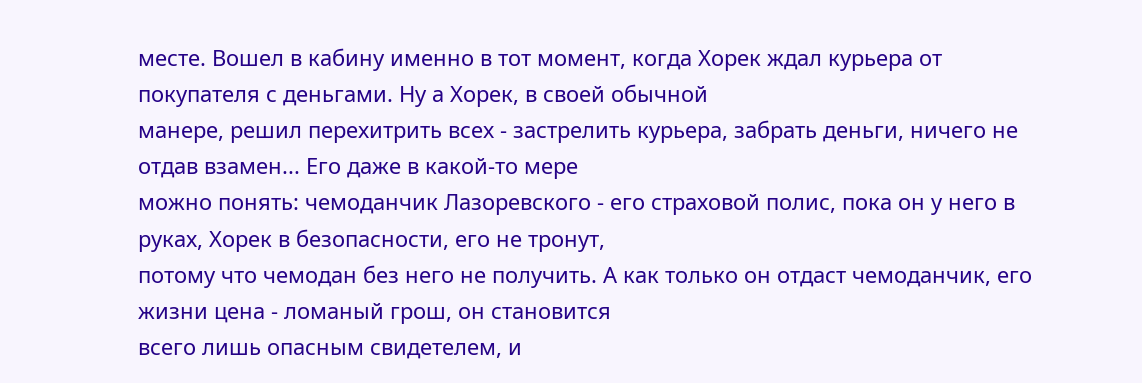месте. Вошел в кабину именно в тот момент, когда Хорек ждал курьера от
покупателя с деньгами. Ну а Хорек, в своей обычной
манере, решил перехитрить всех - застрелить курьера, забрать деньги, ничего не
отдав взамен... Его даже в какой-то мере
можно понять: чемоданчик Лазоревского - его страховой полис, пока он у него в
руках, Хорек в безопасности, его не тронут,
потому что чемодан без него не получить. А как только он отдаст чемоданчик, его
жизни цена - ломаный грош, он становится
всего лишь опасным свидетелем, и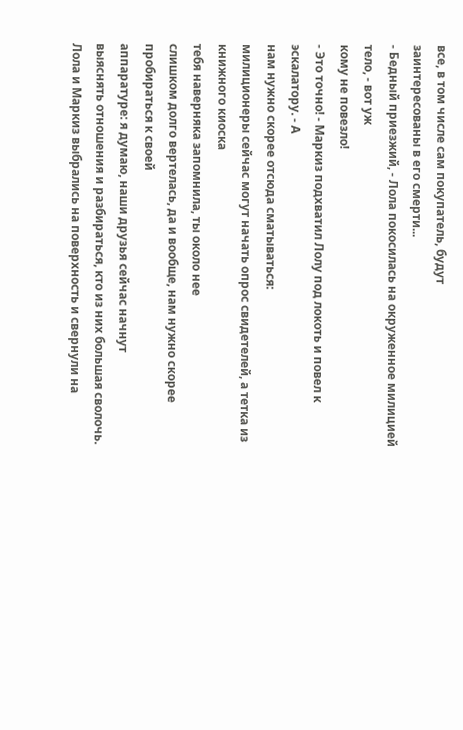все, в том числе сам покупатель, будут
заинтересованы в его смерти...
- Бедный приезжий, - Лола покосилась на окруженное милицией тело, - вот уж
кому не повезло!
- Это точно! - Маркиз подхватил Лолу под локоть и повел к эскалатору. - А
нам нужно скорее отсюда сматываться:
милиционеры сейчас могут начать опрос свидетелей, а тетка из книжного киоска
тебя наверняка запомнила, ты около нее
слишком долго вертелась, да и вообще, нам нужно скорее пробираться к своей
аппаратуре: я думаю, наши друзья сейчас начнут
выяснять отношения и разбираться, кто из них большая сволочь.
Лола и Маркиз выбрались на поверхность и свернули на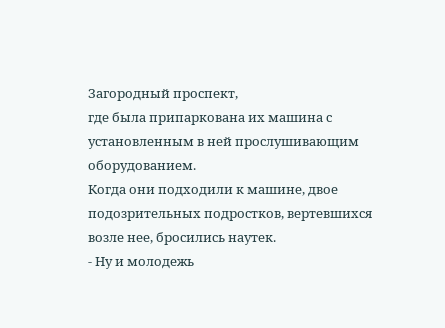Загородный проспект,
где была припаркована их машина с
установленным в ней прослушивающим оборудованием.
Когда они подходили к машине, двое подозрительных подростков, вертевшихся
возле нее, бросились наутек.
- Ну и молодежь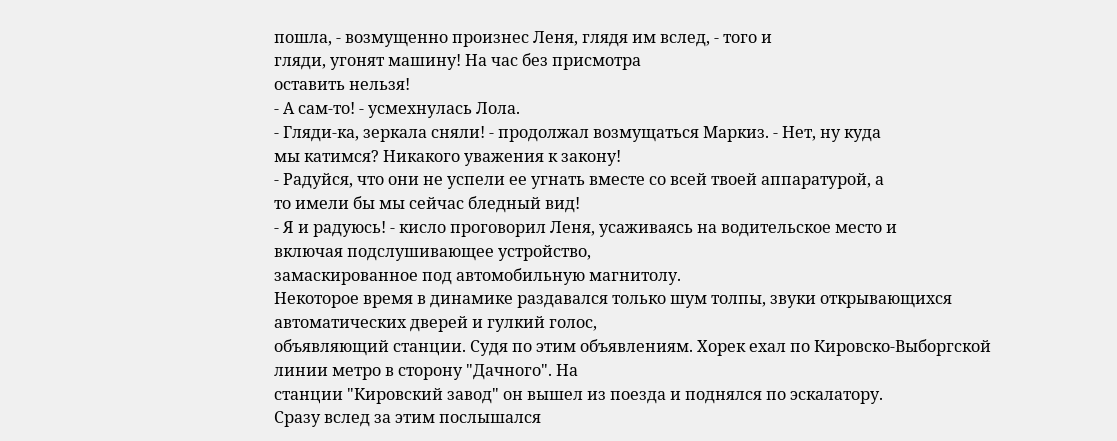пошла, - возмущенно произнес Леня, глядя им вслед, - того и
гляди, угонят машину! На час без присмотра
оставить нельзя!
- А сам-то! - усмехнулась Лола.
- Гляди-ка, зеркала сняли! - продолжал возмущаться Маркиз. - Нет, ну куда
мы катимся? Никакого уважения к закону!
- Радуйся, что они не успели ее угнать вместе со всей твоей аппаратурой, а
то имели бы мы сейчас бледный вид!
- Я и радуюсь! - кисло проговорил Леня, усаживаясь на водительское место и
включая подслушивающее устройство,
замаскированное под автомобильную магнитолу.
Некоторое время в динамике раздавался только шум толпы, звуки открывающихся
автоматических дверей и гулкий голос,
объявляющий станции. Судя по этим объявлениям. Хорек ехал по Кировско-Выборгской
линии метро в сторону "Дачного". На
станции "Кировский завод" он вышел из поезда и поднялся по эскалатору.
Сразу вслед за этим послышался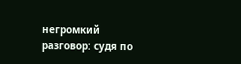негромкий разговор: судя по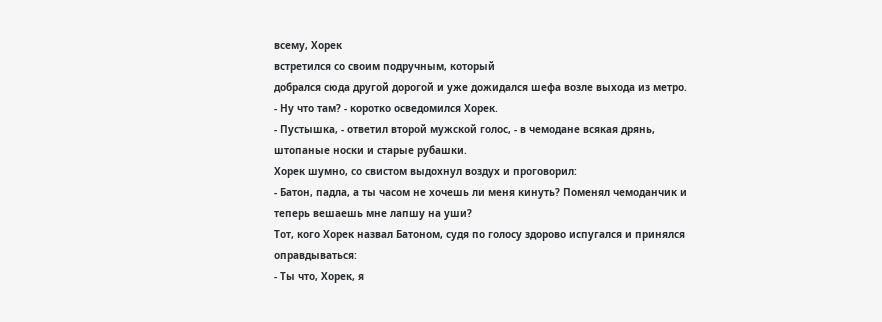всему, Хорек
встретился со своим подручным, который
добрался сюда другой дорогой и уже дожидался шефа возле выхода из метро.
- Ну что там? - коротко осведомился Хорек.
- Пустышка, - ответил второй мужской голос, - в чемодане всякая дрянь,
штопаные носки и старые рубашки.
Хорек шумно, со свистом выдохнул воздух и проговорил:
- Батон, падла, а ты часом не хочешь ли меня кинуть? Поменял чемоданчик и
теперь вешаешь мне лапшу на уши?
Тот, кого Хорек назвал Батоном, судя по голосу здорово испугался и принялся
оправдываться:
- Ты что, Хорек, я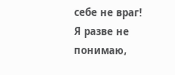себе не враг! Я разве не понимаю,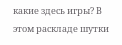какие здесь игры? В
этом раскладе шутки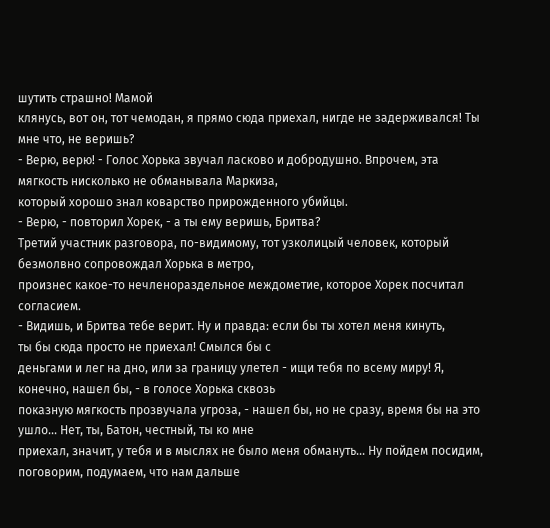шутить страшно! Мамой
клянусь, вот он, тот чемодан, я прямо сюда приехал, нигде не задерживался! Ты
мне что, не веришь?
- Верю, верю! - Голос Хорька звучал ласково и добродушно. Впрочем, эта
мягкость нисколько не обманывала Маркиза,
который хорошо знал коварство прирожденного убийцы.
- Верю, - повторил Хорек, - а ты ему веришь, Бритва?
Третий участник разговора, по-видимому, тот узколицый человек, который
безмолвно сопровождал Хорька в метро,
произнес какое-то нечленораздельное междометие, которое Хорек посчитал
согласием.
- Видишь, и Бритва тебе верит. Ну и правда: если бы ты хотел меня кинуть,
ты бы сюда просто не приехал! Смылся бы с
деньгами и лег на дно, или за границу улетел - ищи тебя по всему миру! Я,
конечно, нашел бы, - в голосе Хорька сквозь
показную мягкость прозвучала угроза, - нашел бы, но не сразу, время бы на это
ушло... Нет, ты, Батон, честный, ты ко мне
приехал, значит, у тебя и в мыслях не было меня обмануть... Ну пойдем посидим,
поговорим, подумаем, что нам дальше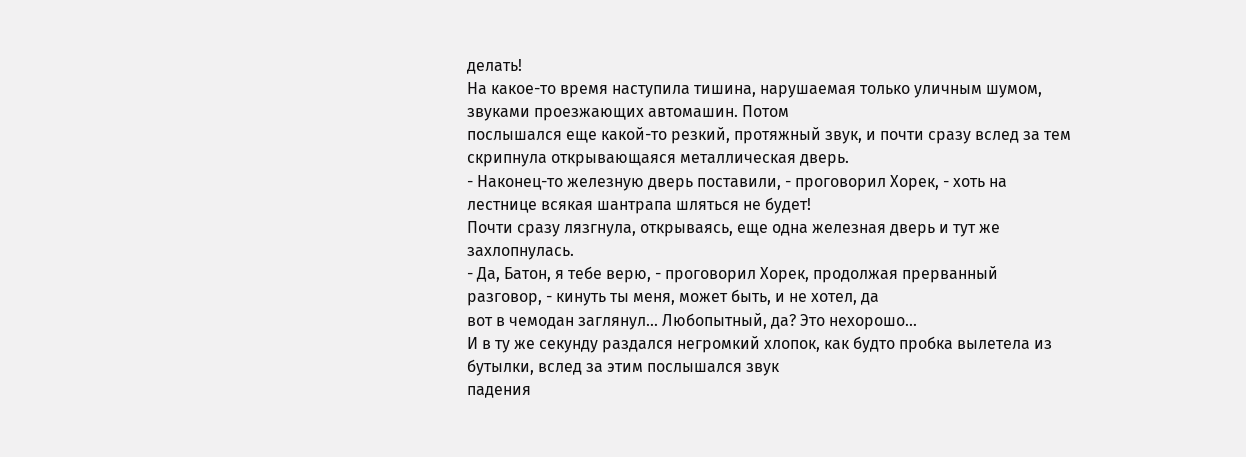делать!
На какое-то время наступила тишина, нарушаемая только уличным шумом,
звуками проезжающих автомашин. Потом
послышался еще какой-то резкий, протяжный звук, и почти сразу вслед за тем
скрипнула открывающаяся металлическая дверь.
- Наконец-то железную дверь поставили, - проговорил Хорек, - хоть на
лестнице всякая шантрапа шляться не будет!
Почти сразу лязгнула, открываясь, еще одна железная дверь и тут же
захлопнулась.
- Да, Батон, я тебе верю, - проговорил Хорек, продолжая прерванный
разговор, - кинуть ты меня, может быть, и не хотел, да
вот в чемодан заглянул... Любопытный, да? Это нехорошо...
И в ту же секунду раздался негромкий хлопок, как будто пробка вылетела из
бутылки, вслед за этим послышался звук
падения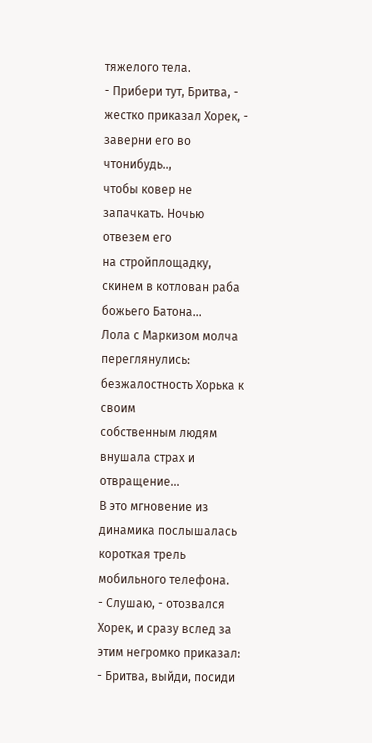тяжелого тела.
- Прибери тут, Бритва, - жестко приказал Хорек, - заверни его во чтонибудь..,
чтобы ковер не запачкать. Ночью отвезем его
на стройплощадку, скинем в котлован раба божьего Батона...
Лола с Маркизом молча переглянулись: безжалостность Хорька к своим
собственным людям внушала страх и отвращение...
В это мгновение из динамика послышалась короткая трель мобильного телефона.
- Слушаю, - отозвался Хорек, и сразу вслед за этим негромко приказал:
- Бритва, выйди, посиди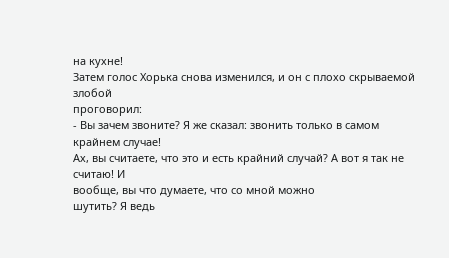на кухне!
Затем голос Хорька снова изменился, и он с плохо скрываемой злобой
проговорил:
- Вы зачем звоните? Я же сказал: звонить только в самом крайнем случае!
Ах, вы считаете, что это и есть крайний случай? А вот я так не считаю! И
вообще, вы что думаете, что со мной можно
шутить? Я ведь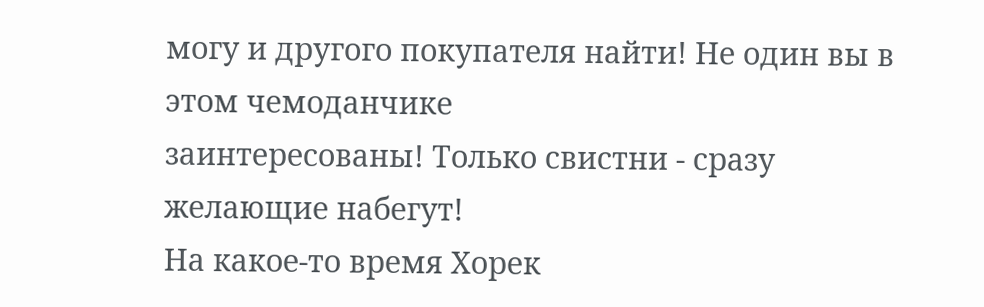могу и другого покупателя найти! Не один вы в этом чемоданчике
заинтересованы! Только свистни - сразу
желающие набегут!
На какое-то время Хорек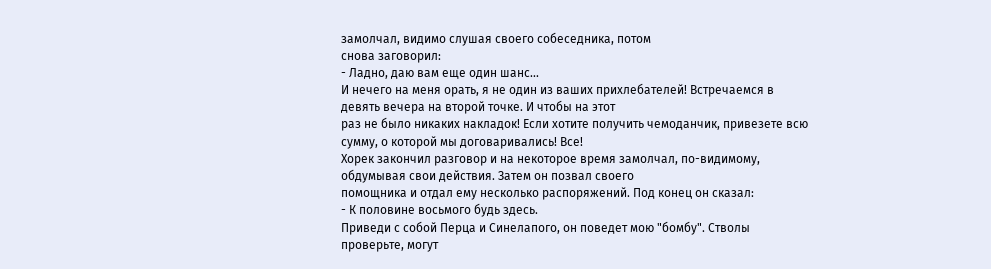замолчал, видимо слушая своего собеседника, потом
снова заговорил:
- Ладно, даю вам еще один шанс...
И нечего на меня орать, я не один из ваших прихлебателей! Встречаемся в
девять вечера на второй точке. И чтобы на этот
раз не было никаких накладок! Если хотите получить чемоданчик, привезете всю
сумму, о которой мы договаривались! Все!
Хорек закончил разговор и на некоторое время замолчал, по-видимому,
обдумывая свои действия. Затем он позвал своего
помощника и отдал ему несколько распоряжений. Под конец он сказал:
- К половине восьмого будь здесь.
Приведи с собой Перца и Синелапого, он поведет мою "бомбу". Стволы
проверьте, могут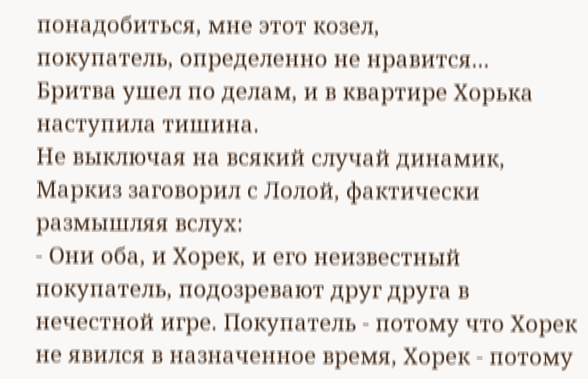понадобиться, мне этот козел,
покупатель, определенно не нравится...
Бритва ушел по делам, и в квартире Хорька наступила тишина.
Не выключая на всякий случай динамик, Маркиз заговорил с Лолой, фактически
размышляя вслух:
- Они оба, и Хорек, и его неизвестный покупатель, подозревают друг друга в
нечестной игре. Покупатель - потому что Хорек
не явился в назначенное время, Хорек - потому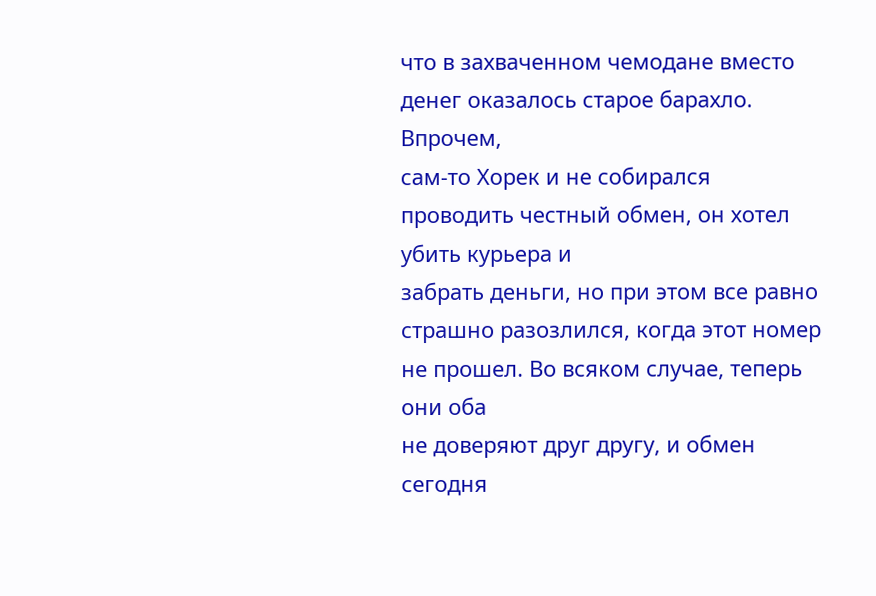что в захваченном чемодане вместо
денег оказалось старое барахло. Впрочем,
сам-то Хорек и не собирался проводить честный обмен, он хотел убить курьера и
забрать деньги, но при этом все равно
страшно разозлился, когда этот номер не прошел. Во всяком случае, теперь они оба
не доверяют друг другу, и обмен сегодня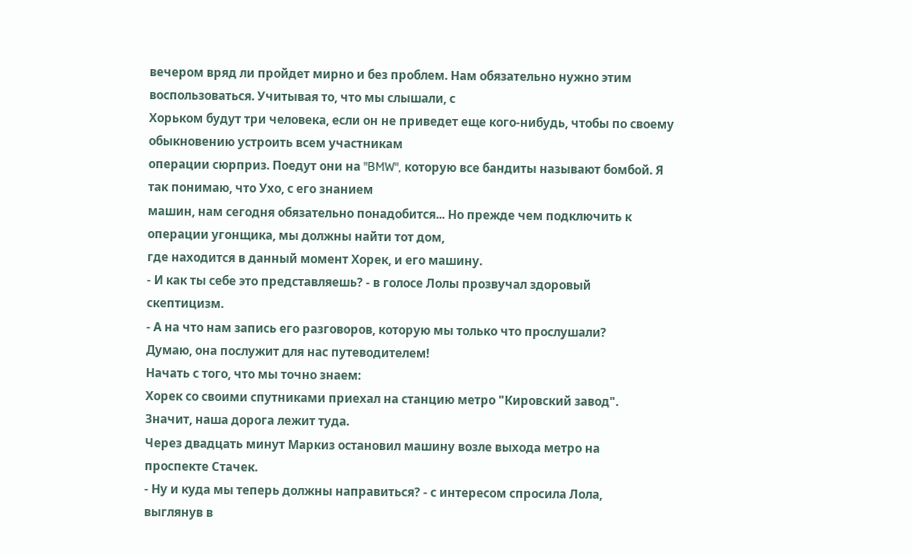вечером вряд ли пройдет мирно и без проблем. Нам обязательно нужно этим
воспользоваться. Учитывая то, что мы слышали, с
Хорьком будут три человека, если он не приведет еще кого-нибудь, чтобы по своему
обыкновению устроить всем участникам
операции сюрприз. Поедут они на "BMW", которую все бандиты называют бомбой. Я
так понимаю, что Ухо, с его знанием
машин, нам сегодня обязательно понадобится... Но прежде чем подключить к
операции угонщика, мы должны найти тот дом,
где находится в данный момент Хорек, и его машину.
- И как ты себе это представляешь? - в голосе Лолы прозвучал здоровый
скептицизм.
- А на что нам запись его разговоров, которую мы только что прослушали?
Думаю, она послужит для нас путеводителем!
Начать с того, что мы точно знаем:
Хорек со своими спутниками приехал на станцию метро "Кировский завод".
Значит, наша дорога лежит туда.
Через двадцать минут Маркиз остановил машину возле выхода метро на
проспекте Стачек.
- Ну и куда мы теперь должны направиться? - с интересом спросила Лола,
выглянув в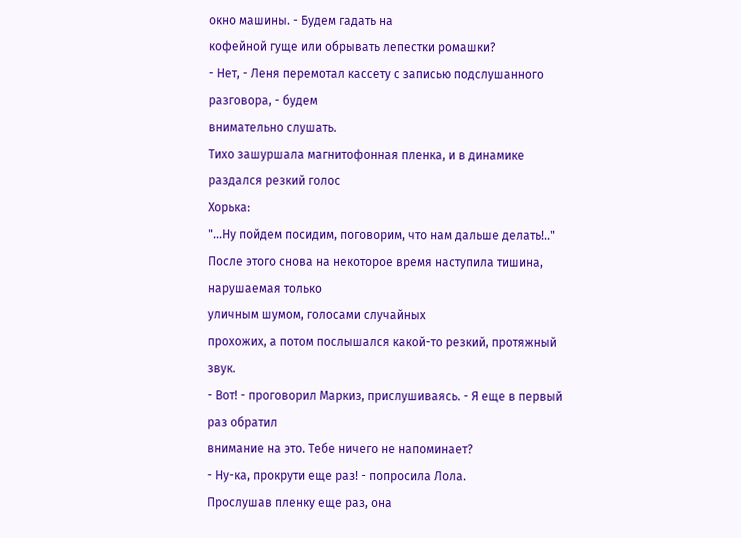окно машины. - Будем гадать на
кофейной гуще или обрывать лепестки ромашки?
- Нет, - Леня перемотал кассету с записью подслушанного разговора, - будем
внимательно слушать.
Тихо зашуршала магнитофонная пленка, и в динамике раздался резкий голос
Хорька:
"...Ну пойдем посидим, поговорим, что нам дальше делать!.."
После этого снова на некоторое время наступила тишина, нарушаемая только
уличным шумом, голосами случайных
прохожих, а потом послышался какой-то резкий, протяжный звук.
- Вот! - проговорил Маркиз, прислушиваясь. - Я еще в первый раз обратил
внимание на это. Тебе ничего не напоминает?
- Ну-ка, прокрути еще раз! - попросила Лола.
Прослушав пленку еще раз, она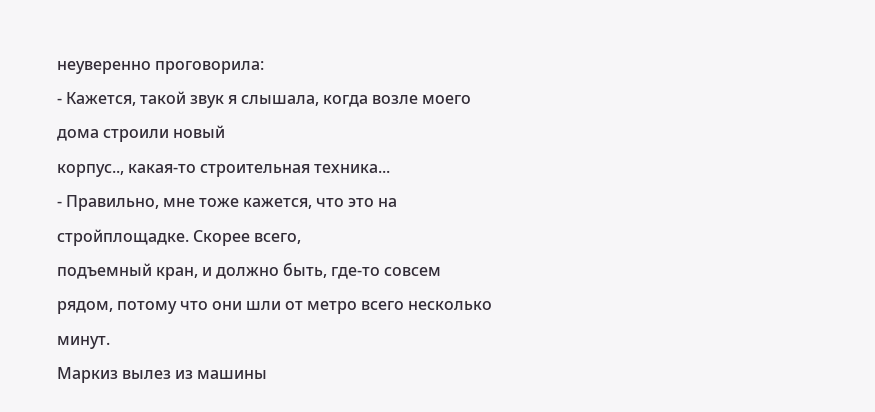неуверенно проговорила:
- Кажется, такой звук я слышала, когда возле моего дома строили новый
корпус.., какая-то строительная техника...
- Правильно, мне тоже кажется, что это на стройплощадке. Скорее всего,
подъемный кран, и должно быть, где-то совсем
рядом, потому что они шли от метро всего несколько минут.
Маркиз вылез из машины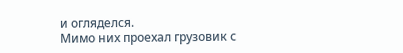и огляделся.
Мимо них проехал грузовик с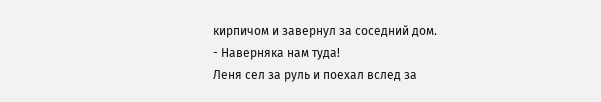кирпичом и завернул за соседний дом.
- Наверняка нам туда!
Леня сел за руль и поехал вслед за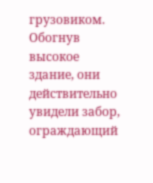грузовиком.
Обогнув высокое здание, они действительно увидели забор, ограждающий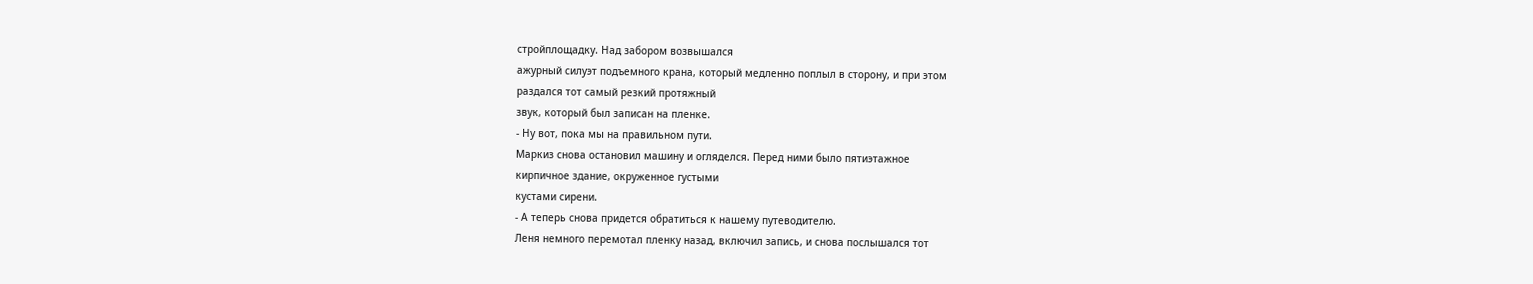стройплощадку. Над забором возвышался
ажурный силуэт подъемного крана, который медленно поплыл в сторону, и при этом
раздался тот самый резкий протяжный
звук, который был записан на пленке.
- Ну вот, пока мы на правильном пути.
Маркиз снова остановил машину и огляделся. Перед ними было пятиэтажное
кирпичное здание, окруженное густыми
кустами сирени.
- А теперь снова придется обратиться к нашему путеводителю.
Леня немного перемотал пленку назад, включил запись, и снова послышался тот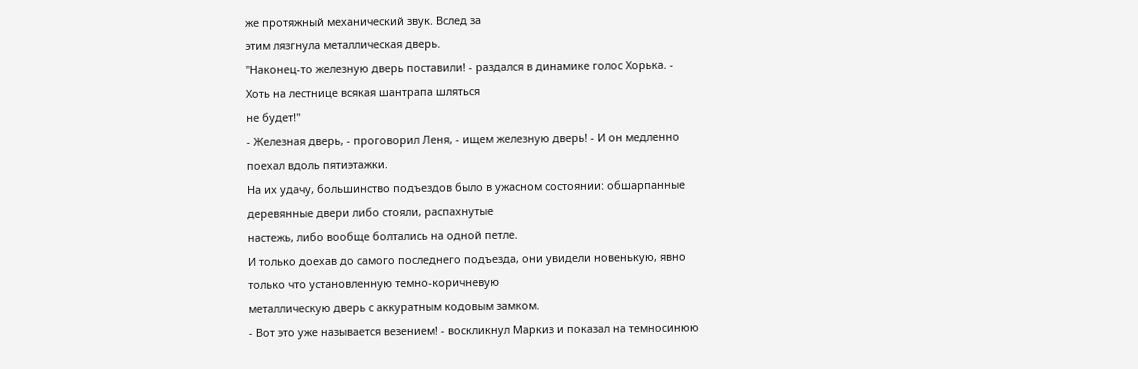же протяжный механический звук. Вслед за
этим лязгнула металлическая дверь.
"Наконец-то железную дверь поставили! - раздался в динамике голос Хорька. -
Хоть на лестнице всякая шантрапа шляться
не будет!"
- Железная дверь, - проговорил Леня, - ищем железную дверь! - И он медленно
поехал вдоль пятиэтажки.
На их удачу, большинство подъездов было в ужасном состоянии: обшарпанные
деревянные двери либо стояли, распахнутые
настежь, либо вообще болтались на одной петле.
И только доехав до самого последнего подъезда, они увидели новенькую, явно
только что установленную темно-коричневую
металлическую дверь с аккуратным кодовым замком.
- Вот это уже называется везением! - воскликнул Маркиз и показал на темносинюю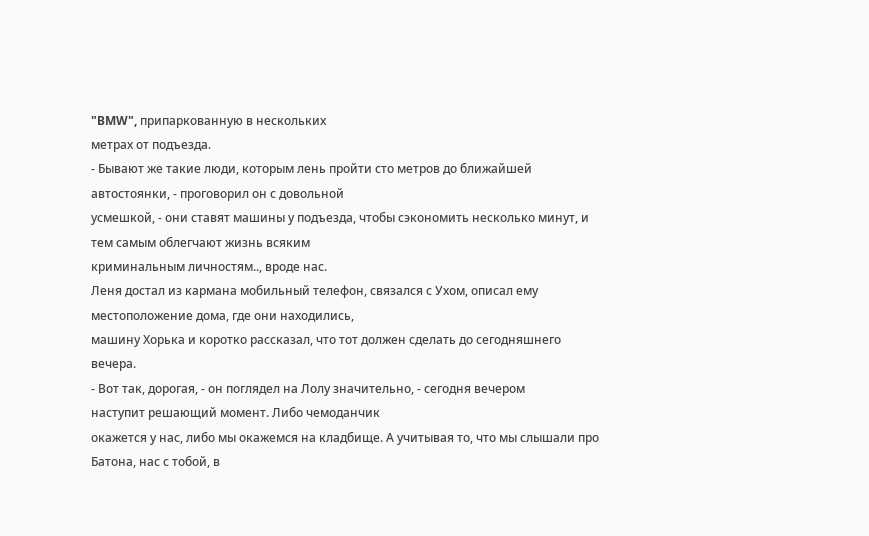"BMW", припаркованную в нескольких
метрах от подъезда.
- Бывают же такие люди, которым лень пройти сто метров до ближайшей
автостоянки, - проговорил он с довольной
усмешкой, - они ставят машины у подъезда, чтобы сэкономить несколько минут, и
тем самым облегчают жизнь всяким
криминальным личностям.., вроде нас.
Леня достал из кармана мобильный телефон, связался с Ухом, описал ему
местоположение дома, где они находились,
машину Хорька и коротко рассказал, что тот должен сделать до сегодняшнего
вечера.
- Вот так, дорогая, - он поглядел на Лолу значительно, - сегодня вечером
наступит решающий момент. Либо чемоданчик
окажется у нас, либо мы окажемся на кладбище. А учитывая то, что мы слышали про
Батона, нас с тобой, в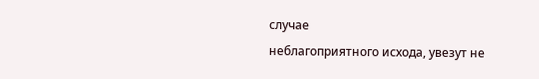случае
неблагоприятного исхода, увезут не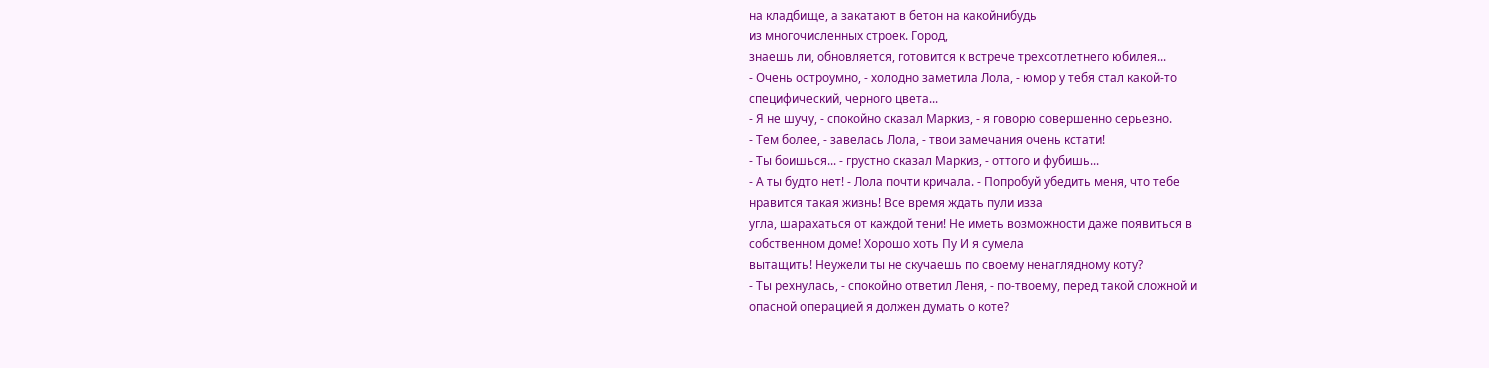на кладбище, а закатают в бетон на какойнибудь
из многочисленных строек. Город,
знаешь ли, обновляется, готовится к встрече трехсотлетнего юбилея...
- Очень остроумно, - холодно заметила Лола, - юмор у тебя стал какой-то
специфический, черного цвета...
- Я не шучу, - спокойно сказал Маркиз, - я говорю совершенно серьезно.
- Тем более, - завелась Лола, - твои замечания очень кстати!
- Ты боишься... - грустно сказал Маркиз, - оттого и фубишь...
- А ты будто нет! - Лола почти кричала. - Попробуй убедить меня, что тебе
нравится такая жизнь! Все время ждать пули изза
угла, шарахаться от каждой тени! Не иметь возможности даже появиться в
собственном доме! Хорошо хоть Пу И я сумела
вытащить! Неужели ты не скучаешь по своему ненаглядному коту?
- Ты рехнулась, - спокойно ответил Леня, - по-твоему, перед такой сложной и
опасной операцией я должен думать о коте?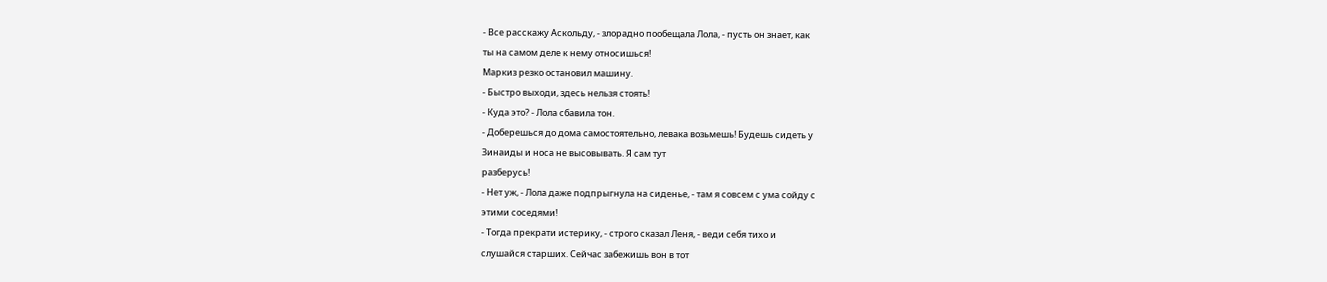- Все расскажу Аскольду, - злорадно пообещала Лола, - пусть он знает, как
ты на самом деле к нему относишься!
Маркиз резко остановил машину.
- Быстро выходи, здесь нельзя стоять!
- Куда это? - Лола сбавила тон.
- Доберешься до дома самостоятельно, левака возьмешь! Будешь сидеть у
Зинаиды и носа не высовывать. Я сам тут
разберусь!
- Нет уж, - Лола даже подпрыгнула на сиденье, - там я совсем с ума сойду с
этими соседями!
- Тогда прекрати истерику, - строго сказал Леня, - веди себя тихо и
слушайся старших. Сейчас забежишь вон в тот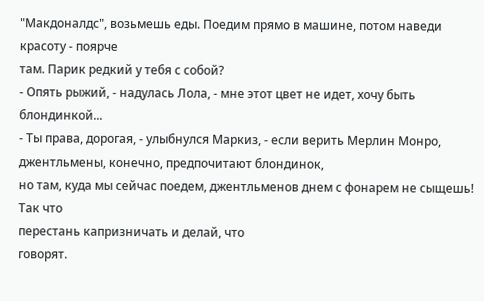"Макдоналдс", возьмешь еды. Поедим прямо в машине, потом наведи красоту - поярче
там. Парик редкий у тебя с собой?
- Опять рыжий, - надулась Лола, - мне этот цвет не идет, хочу быть
блондинкой...
- Ты права, дорогая, - улыбнулся Маркиз, - если верить Мерлин Монро,
джентльмены, конечно, предпочитают блондинок,
но там, куда мы сейчас поедем, джентльменов днем с фонарем не сыщешь! Так что
перестань капризничать и делай, что
говорят.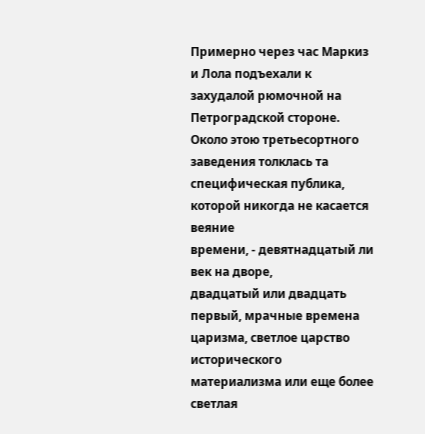Примерно через час Маркиз и Лола подъехали к захудалой рюмочной на
Петроградской стороне. Около этою третьесортного
заведения толклась та специфическая публика, которой никогда не касается веяние
времени, - девятнадцатый ли век на дворе,
двадцатый или двадцать первый, мрачные времена царизма, светлое царство
исторического материализма или еще более
светлая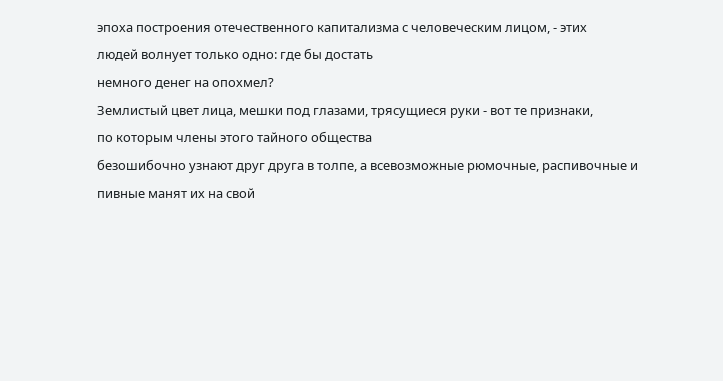эпоха построения отечественного капитализма с человеческим лицом, - этих
людей волнует только одно: где бы достать
немного денег на опохмел?
Землистый цвет лица, мешки под глазами, трясущиеся руки - вот те признаки,
по которым члены этого тайного общества
безошибочно узнают друг друга в толпе, а всевозможные рюмочные, распивочные и
пивные манят их на свой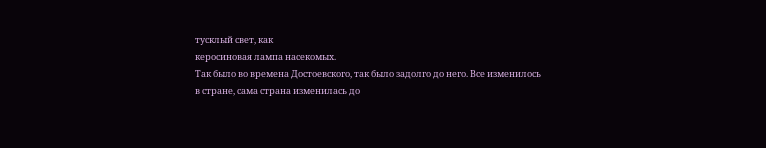тусклый свет, как
керосиновая лампа насекомых.
Так было во времена Достоевского, так было задолго до него. Все изменилось
в стране, сама страна изменилась до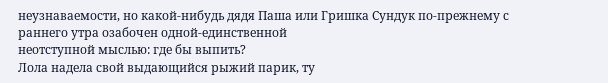неузнаваемости, но какой-нибудь дядя Паша или Гришка Сундук по-прежнему с
раннего утра озабочен одной-единственной
неотступной мыслью: где бы выпить?
Лола надела свой выдающийся рыжий парик, ту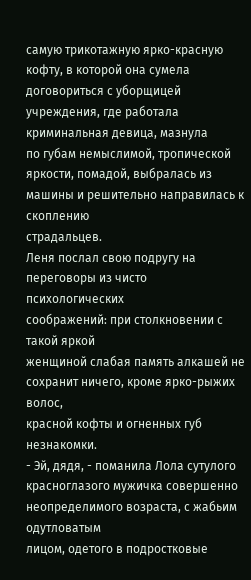самую трикотажную ярко-красную
кофту, в которой она сумела
договориться с уборщицей учреждения, где работала криминальная девица, мазнула
по губам немыслимой, тропической
яркости, помадой, выбралась из машины и решительно направилась к скоплению
страдальцев.
Леня послал свою подругу на переговоры из чисто психологических
соображений: при столкновении с такой яркой
женщиной слабая память алкашей не сохранит ничего, кроме ярко-рыжих волос,
красной кофты и огненных губ незнакомки.
- Эй, дядя, - поманила Лола сутулого красноглазого мужичка совершенно
неопределимого возраста, с жабьим одутловатым
лицом, одетого в подростковые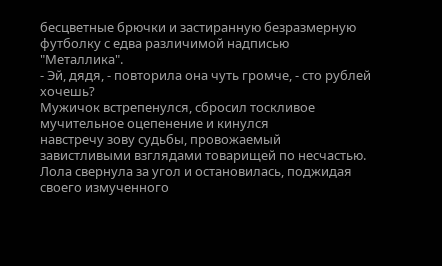бесцветные брючки и застиранную безразмерную
футболку с едва различимой надписью
"Металлика".
- Эй, дядя, - повторила она чуть громче, - сто рублей хочешь?
Мужичок встрепенулся, сбросил тоскливое мучительное оцепенение и кинулся
навстречу зову судьбы, провожаемый
завистливыми взглядами товарищей по несчастью.
Лола свернула за угол и остановилась, поджидая своего измученного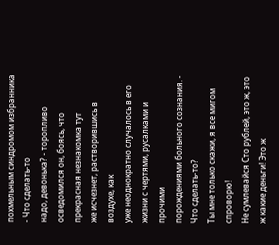похмельным синдромом избранника - Что сделать-то
надо, девонька? - торопливо осведомился он, боясь, что прекрасная незнакомка тут
же исчезнет, растворившись в воздухе, как
уже неоднократно случалось в его жизни с чертями, русалками и прочими
порождениями больного сознания. - Что сделать-то?
Ты мне только скажи, я все мигом спроворю!
Не сумлевайся Сто рублей, это ж, это ж какие деньги! Это ж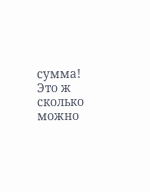сумма! Это ж
сколько можно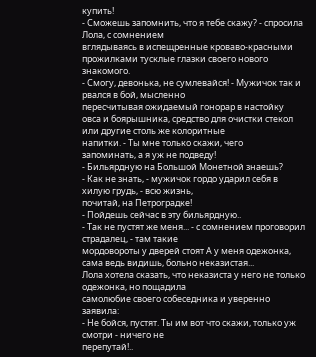купить!
- Сможешь запомнить, что я тебе скажу? - спросила Лола, с сомнением
вглядываясь в испещренные кроваво-красными
прожилками тусклые глазки своего нового знакомого.
- Смогу, девонька, не сумлевайся! - Мужичок так и рвался в бой, мысленно
пересчитывая ожидаемый гонорар в настойку
овса и боярышника, средство для очистки стекол или другие столь же колоритные
напитки. - Ты мне только скажи, чего
запоминать, а я уж не подведу!
- Бильярдную на Большой Монетной знаешь?
- Как не знать, - мужичок гордо ударил себя в хилую грудь, - всю жизнь,
почитай, на Петроградке!
- Пойдешь сейчас в эту бильярдную..
- Так не пустят же меня... - с сомнением проговорил страдалец, - там такие
мордовороты у дверей стоят А у меня одежонка,
сама ведь видишь, больно неказистая...
Лола хотела сказать, что неказиста у него не только одежонка, но пощадила
самолюбие своего собеседника и уверенно
заявила:
- Не бойся, пустят. Ты им вот что скажи, только уж смотри - ничего не
перепутай!..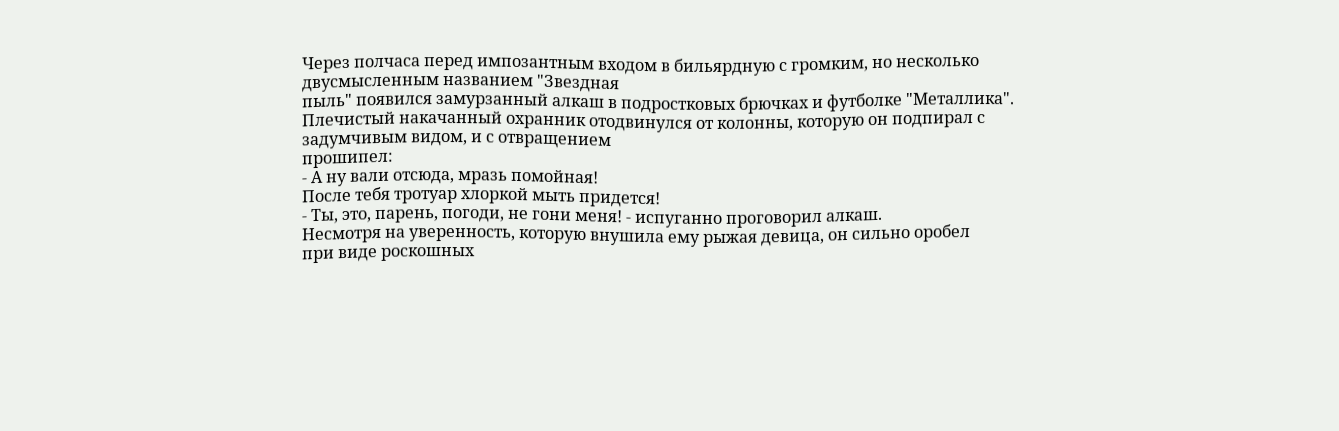Через полчаса перед импозантным входом в бильярдную с громким, но несколько
двусмысленным названием "Звездная
пыль" появился замурзанный алкаш в подростковых брючках и футболке "Металлика".
Плечистый накачанный охранник отодвинулся от колонны, которую он подпирал с
задумчивым видом, и с отвращением
прошипел:
- А ну вали отсюда, мразь помойная!
После тебя тротуар хлоркой мыть придется!
- Ты, это, парень, погоди, не гони меня! - испуганно проговорил алкаш.
Несмотря на уверенность, которую внушила ему рыжая девица, он сильно оробел
при виде роскошных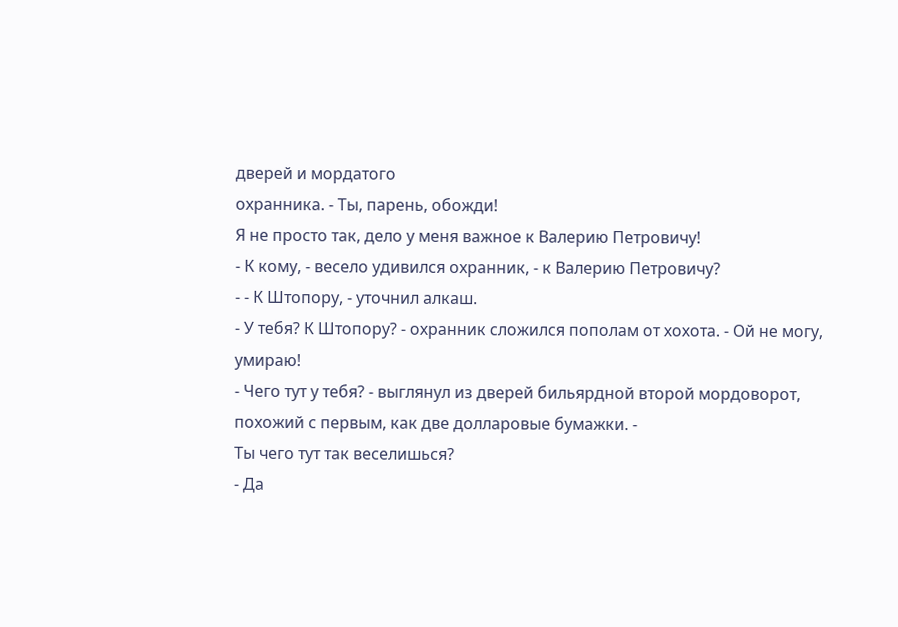дверей и мордатого
охранника. - Ты, парень, обожди!
Я не просто так, дело у меня важное к Валерию Петровичу!
- К кому, - весело удивился охранник, - к Валерию Петровичу?
- - К Штопору, - уточнил алкаш.
- У тебя? К Штопору? - охранник сложился пополам от хохота. - Ой не могу,
умираю!
- Чего тут у тебя? - выглянул из дверей бильярдной второй мордоворот,
похожий с первым, как две долларовые бумажки. -
Ты чего тут так веселишься?
- Да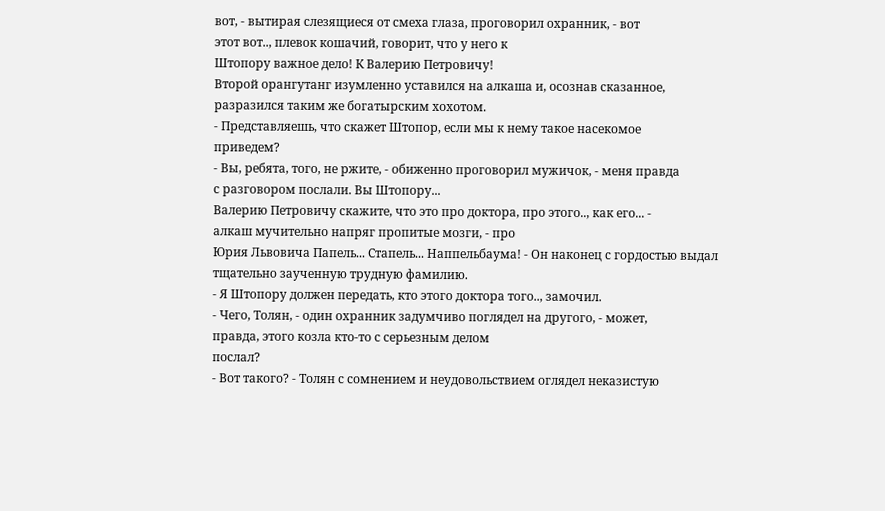вот, - вытирая слезящиеся от смеха глаза, проговорил охранник, - вот
этот вот.., плевок кошачий, говорит, что у него к
Штопору важное дело! К Валерию Петровичу!
Второй орангутанг изумленно уставился на алкаша и, осознав сказанное,
разразился таким же богатырским хохотом.
- Представляешь, что скажет Штопор, если мы к нему такое насекомое
приведем?
- Вы, ребята, того, не ржите, - обиженно проговорил мужичок, - меня правда
с разговором послали. Вы Штопору...
Валерию Петровичу скажите, что это про доктора, про этого.., как его... -
алкаш мучительно напряг пропитые мозги, - про
Юрия Львовича Папель... Стапель... Наппельбаума! - Он наконец с гордостью выдал
тщательно заученную трудную фамилию.
- Я Штопору должен передать, кто этого доктора того.., замочил.
- Чего, Толян, - один охранник задумчиво поглядел на другого, - может,
правда, этого козла кто-то с серьезным делом
послал?
- Вот такого? - Толян с сомнением и неудовольствием оглядел неказистую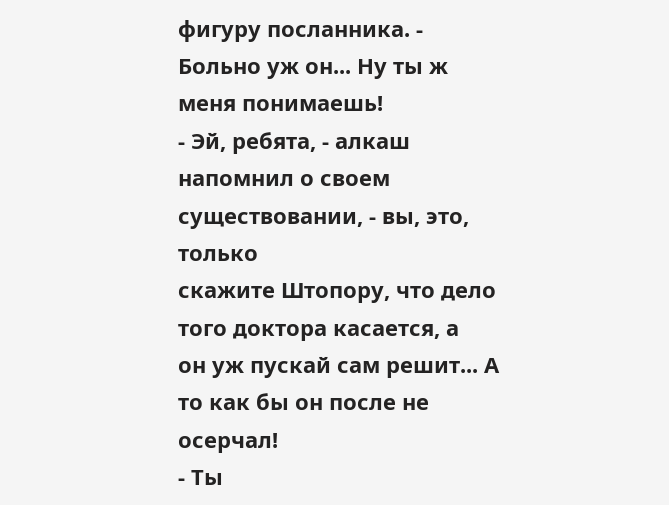фигуру посланника. - Больно уж он... Ну ты ж
меня понимаешь!
- Эй, ребята, - алкаш напомнил о своем существовании, - вы, это, только
скажите Штопору, что дело того доктора касается, а
он уж пускай сам решит... А то как бы он после не осерчал!
- Ты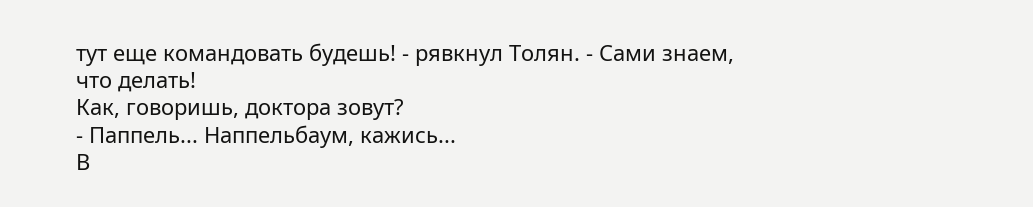тут еще командовать будешь! - рявкнул Толян. - Сами знаем, что делать!
Как, говоришь, доктора зовут?
- Паппель... Наппельбаум, кажись...
В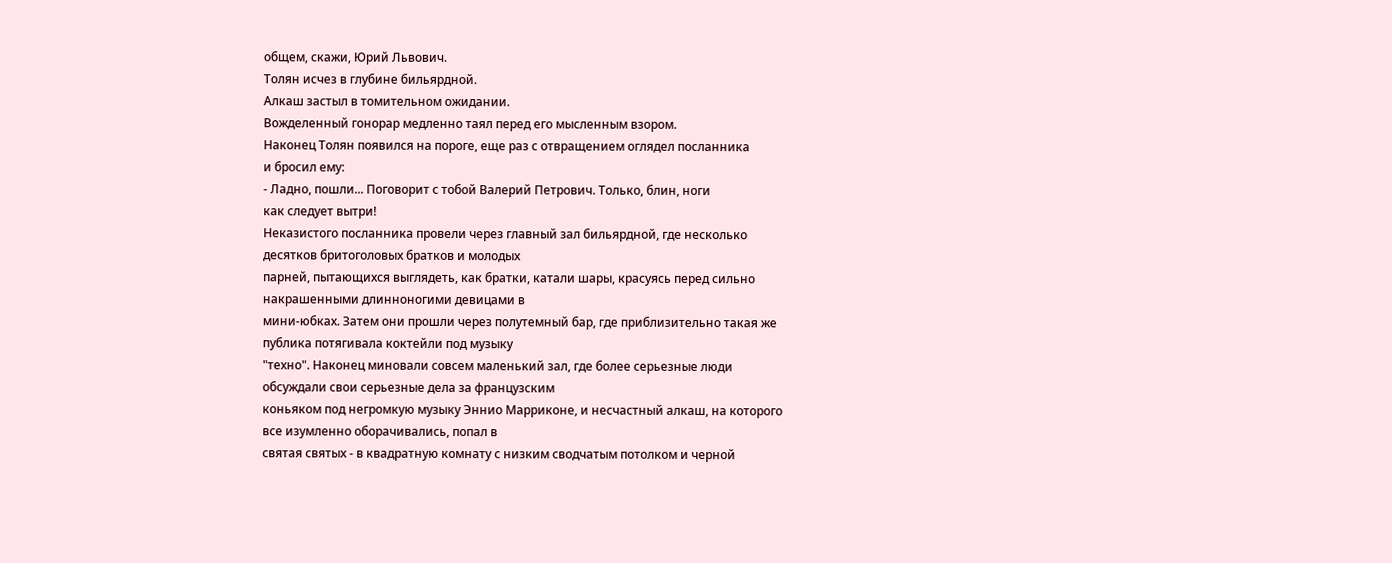общем, скажи, Юрий Львович.
Толян исчез в глубине бильярдной.
Алкаш застыл в томительном ожидании.
Вожделенный гонорар медленно таял перед его мысленным взором.
Наконец Толян появился на пороге, еще раз с отвращением оглядел посланника
и бросил ему:
- Ладно, пошли... Поговорит с тобой Валерий Петрович. Только, блин, ноги
как следует вытри!
Неказистого посланника провели через главный зал бильярдной, где несколько
десятков бритоголовых братков и молодых
парней, пытающихся выглядеть, как братки, катали шары, красуясь перед сильно
накрашенными длинноногими девицами в
мини-юбках. Затем они прошли через полутемный бар, где приблизительно такая же
публика потягивала коктейли под музыку
"техно". Наконец миновали совсем маленький зал, где более серьезные люди
обсуждали свои серьезные дела за французским
коньяком под негромкую музыку Эннио Марриконе, и несчастный алкаш, на которого
все изумленно оборачивались, попал в
святая святых - в квадратную комнату с низким сводчатым потолком и черной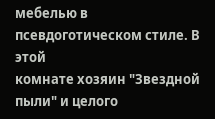мебелью в псевдоготическом стиле. В этой
комнате хозяин "Звездной пыли" и целого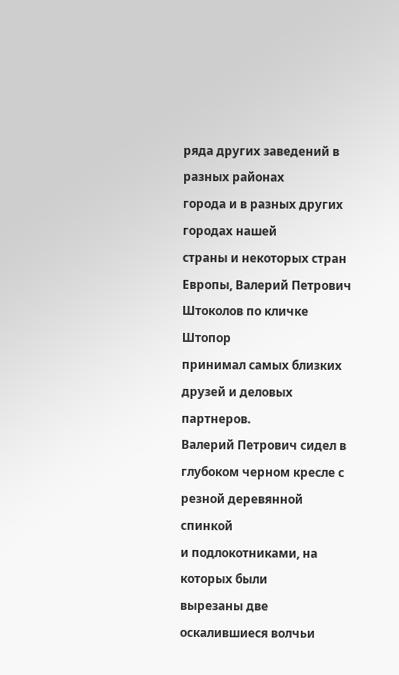ряда других заведений в разных районах
города и в разных других городах нашей
страны и некоторых стран Европы, Валерий Петрович Штоколов по кличке Штопор
принимал самых близких друзей и деловых
партнеров.
Валерий Петрович сидел в глубоком черном кресле с резной деревянной спинкой
и подлокотниками, на которых были
вырезаны две оскалившиеся волчьи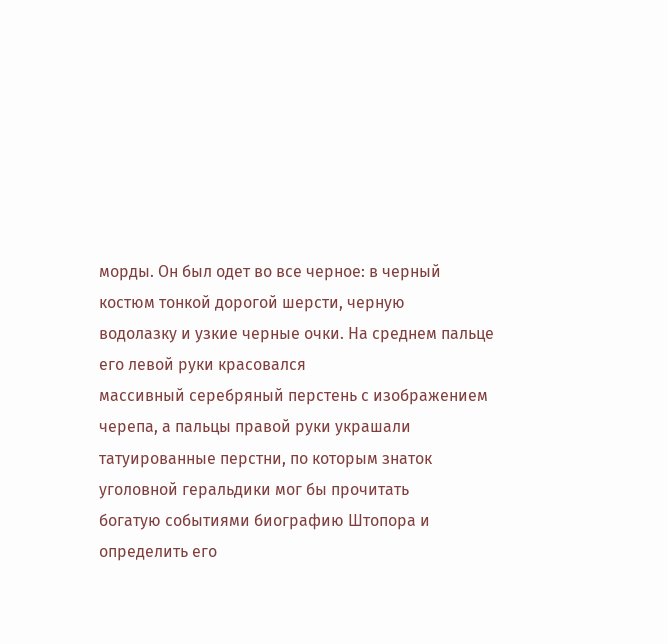морды. Он был одет во все черное: в черный
костюм тонкой дорогой шерсти, черную
водолазку и узкие черные очки. На среднем пальце его левой руки красовался
массивный серебряный перстень с изображением
черепа, а пальцы правой руки украшали татуированные перстни, по которым знаток
уголовной геральдики мог бы прочитать
богатую событиями биографию Штопора и определить его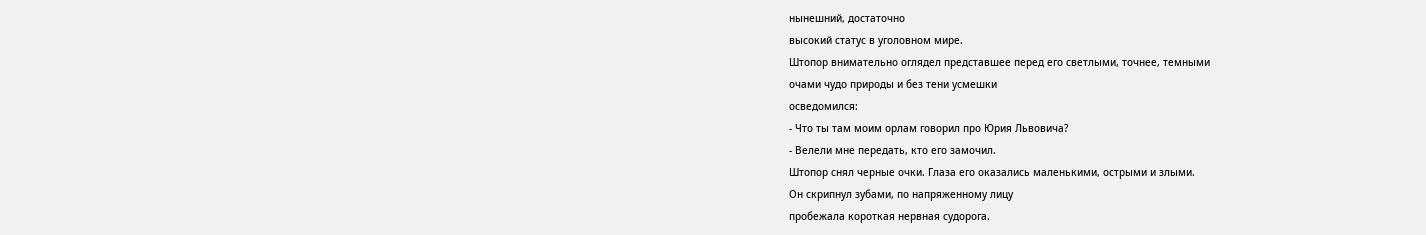нынешний, достаточно
высокий статус в уголовном мире.
Штопор внимательно оглядел представшее перед его светлыми, точнее, темными
очами чудо природы и без тени усмешки
осведомился:
- Что ты там моим орлам говорил про Юрия Львовича?
- Велели мне передать, кто его замочил.
Штопор снял черные очки. Глаза его оказались маленькими, острыми и злыми.
Он скрипнул зубами, по напряженному лицу
пробежала короткая нервная судорога.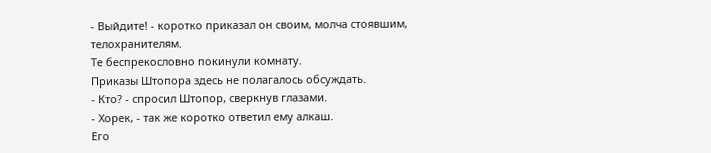- Выйдите! - коротко приказал он своим, молча стоявшим, телохранителям.
Те беспрекословно покинули комнату.
Приказы Штопора здесь не полагалось обсуждать.
- Кто? - спросил Штопор, сверкнув глазами.
- Хорек, - так же коротко ответил ему алкаш.
Его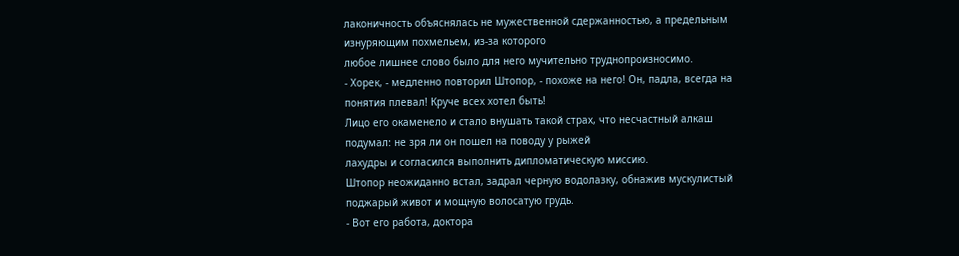лаконичность объяснялась не мужественной сдержанностью, а предельным
изнуряющим похмельем, из-за которого
любое лишнее слово было для него мучительно труднопроизносимо.
- Хорек, - медленно повторил Штопор, - похоже на него! Он, падла, всегда на
понятия плевал! Круче всех хотел быть!
Лицо его окаменело и стало внушать такой страх, что несчастный алкаш
подумал: не зря ли он пошел на поводу у рыжей
лахудры и согласился выполнить дипломатическую миссию.
Штопор неожиданно встал, задрал черную водолазку, обнажив мускулистый
поджарый живот и мощную волосатую грудь.
- Вот его работа, доктора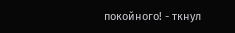покойного! - ткнул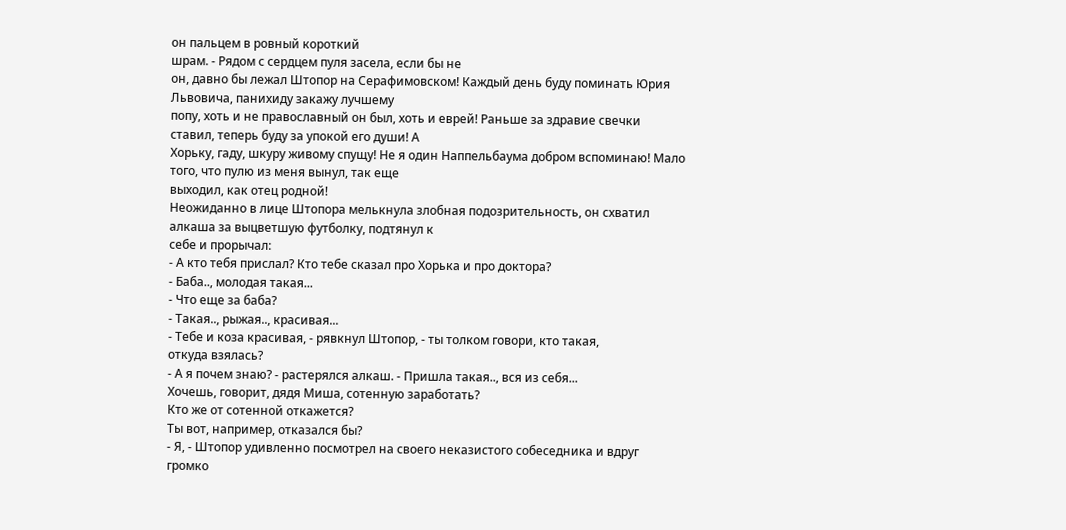он пальцем в ровный короткий
шрам. - Рядом с сердцем пуля засела, если бы не
он, давно бы лежал Штопор на Серафимовском! Каждый день буду поминать Юрия
Львовича, панихиду закажу лучшему
попу, хоть и не православный он был, хоть и еврей! Раньше за здравие свечки
ставил, теперь буду за упокой его души! А
Хорьку, гаду, шкуру живому спущу! Не я один Наппельбаума добром вспоминаю! Мало
того, что пулю из меня вынул, так еще
выходил, как отец родной!
Неожиданно в лице Штопора мелькнула злобная подозрительность, он схватил
алкаша за выцветшую футболку, подтянул к
себе и прорычал:
- А кто тебя прислал? Кто тебе сказал про Хорька и про доктора?
- Баба.., молодая такая...
- Что еще за баба?
- Такая.., рыжая.., красивая...
- Тебе и коза красивая, - рявкнул Штопор, - ты толком говори, кто такая,
откуда взялась?
- А я почем знаю? - растерялся алкаш. - Пришла такая.., вся из себя...
Хочешь, говорит, дядя Миша, сотенную заработать?
Кто же от сотенной откажется?
Ты вот, например, отказался бы?
- Я, - Штопор удивленно посмотрел на своего неказистого собеседника и вдруг
громко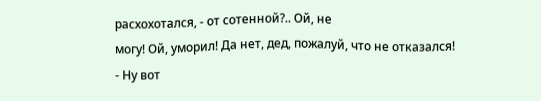расхохотался, - от сотенной?.. Ой, не
могу! Ой, уморил! Да нет, дед, пожалуй, что не отказался!
- Ну вот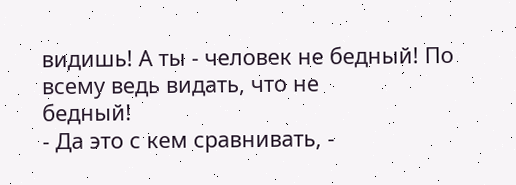видишь! А ты - человек не бедный! По всему ведь видать, что не
бедный!
- Да это с кем сравнивать, -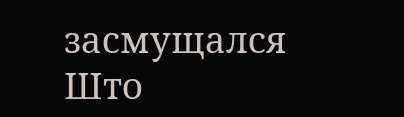засмущался Што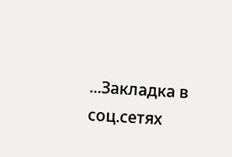...Закладка в соц.сетях